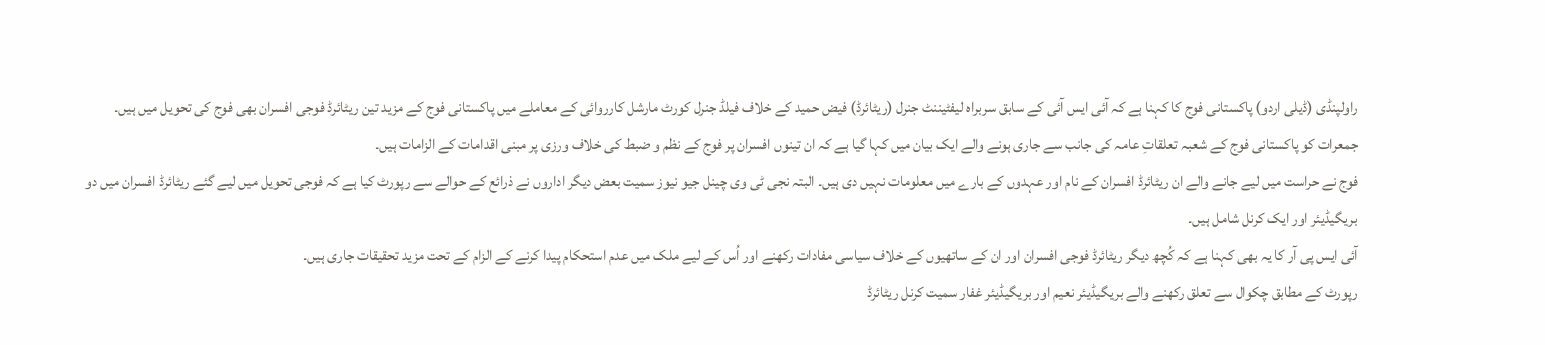راولپنڈی (ڈیلی اردو) پاکستانی فوج کا کہنا ہے کہ آئی ایس آئی کے سابق سربراہ لیفٹیننٹ جنرل (ریٹائرڈ) فیض حمید کے خلاف فیلڈ جنرل کورٹ مارشل کارروائی کے معاملے میں پاکستانی فوج کے مزید تین ریٹائرڈ فوجی افسران بھی فوج کی تحویل میں ہیں۔
جمعرات کو پاکستانی فوج کے شعبہ تعلقاتِ عامہ کی جانب سے جاری ہونے والے ایک بیان میں کہا گیا ہے کہ ان تینوں افسران پر فوج کے نظم و ضبط کی خلاف ورزی پر مبنی اقدامات کے الزامات ہیں۔
فوج نے حراست میں لیے جانے والے ان ریٹائرڈ افسران کے نام اور عہدوں کے بارے میں معلومات نہیں دی ہیں۔ البتہ نجی ٹی وی چینل جیو نیوز سمیت بعض دیگر اداروں نے ذرائع کے حوالے سے رپورٹ کیا ہے کہ فوجی تحویل میں لیے گئے ریٹائرڈ افسران میں دو بریگیڈیئر اور ایک کرنل شامل ہیں۔
آئی ایس پی آر کا یہ بھی کہنا ہے کہ کُچھ دیگر ریٹائرڈ فوجی افسران اور ان کے ساتھیوں کے خلاف سیاسی مفادات رکھنے اور اُس کے لیے ملک میں عدم استحکام پیدا کرنے کے الزام کے تحت مزید تحقیقات جاری ہیں۔
رپورٹ کے مطابق چکوال سے تعلق رکھنے والے بریگیڈیئر نعیم اور بریگیڈیئر غفار سمیت کرنل ریٹائرڈ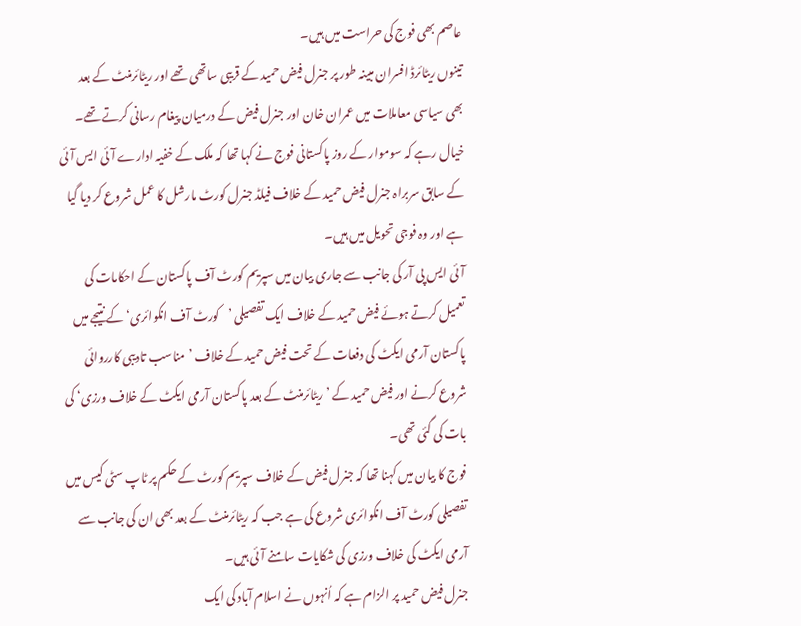عاصم بھی فوج کی حراست میں ہیں۔
تینوں ریٹائرڈ افسران مبینہ طور پر جنرل فیض حمید کے قریبی ساتھی تھے اور ریٹائرمنٹ کے بعد بھی سیاسی معاملات میں عمران خان اور جنرل فیض کے درمیان پیغام رسانی کرتے تھے۔
خیال رہے کہ سوموار کے روز پاکستانی فوج نے کہا تھا کہ ملک کے خفیہ ادارے آئی ایس آئی کے سابق سربراہ جنرل فیض حمید کے خلاف فیلڈ جنرل کورٹ مارشل کا عمل شروع کر دیا گیا ہے اور وہ فوجی تحویل میں ہیں۔
آئی ایس پی آر کی جانب سے جاری بیان میں سپریم کورٹ آف پاکستان کے احکامات کی تعمیل کرتے ہوئے فیض حمید کے خلاف ایک تفصیلی ’کورٹ آف انکوائری‘ کے نتیجے میں پاکستان آرمی ایکٹ کی دفعات کے تحت فیض حمید کے خلاف ’مناسب تادیبی کارروائی شروع کرنے اور فیض حمید کے ’ریٹائرمنٹ کے بعد پاکستان آرمی ایکٹ کے خلاف ورزی‘ کی بات کی گئی تھی۔
فوج کا بیان میں کہنا تھا کہ جنرل فیض کے خلاف سپریم کورٹ کے حکم پر ٹاپ سٹی کیس میں تفصیلی کورٹ آف انکوائری شروع کی ہے جب کہ ریٹائرمنٹ کے بعد بھی ان کی جانب سے آرمی ایکٹ کی خلاف ورزی کی شکایات سامنے آئی ہیں۔
جنرل فیض حمید پر الزام ہے کہ اُنہوں نے اسلام آباد کی ایک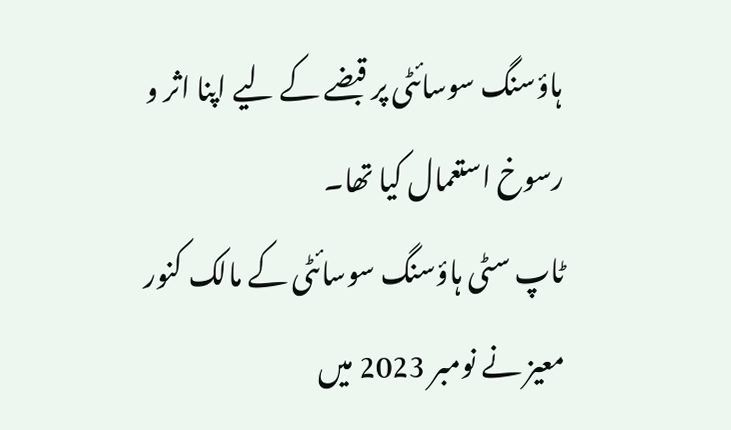ہاؤسنگ سوسائٹی پر قبضے کے لیے اپنا اثر و رسوخ استعمال کیا تھا۔
ٹاپ سٹی ہاؤسنگ سوسائٹی کے مالک کنور معیز نے نومبر 2023 میں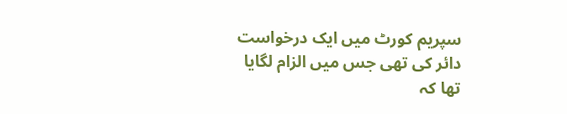سپریم کورٹ میں ایک درخواست دائر کی تھی جس میں الزام لگایا تھا کہ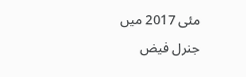مئی 2017 میں جنرل فیض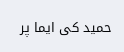حمید کی ایما پر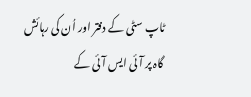ٹاپ سٹی کے دفتر اور اُن کی رہائش گاہ پر آئی ایس آئی کے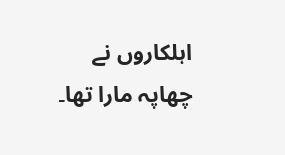اہلکاروں نے چھاپہ مارا تھا۔